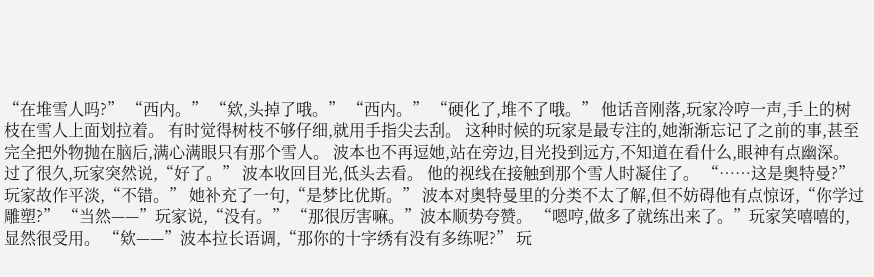“在堆雪人吗?” “西内。” “欸,头掉了哦。” “西内。” “硬化了,堆不了哦。” 他话音刚落,玩家冷哼一声,手上的树枝在雪人上面划拉着。 有时觉得树枝不够仔细,就用手指尖去刮。 这种时候的玩家是最专注的,她渐渐忘记了之前的事,甚至完全把外物抛在脑后,满心满眼只有那个雪人。 波本也不再逗她,站在旁边,目光投到远方,不知道在看什么,眼神有点幽深。 过了很久,玩家突然说,“好了。” 波本收回目光,低头去看。 他的视线在接触到那个雪人时凝住了。 “……这是奥特曼?” 玩家故作平淡,“不错。” 她补充了一句,“是梦比优斯。” 波本对奥特曼里的分类不太了解,但不妨碍他有点惊讶,“你学过雕塑?” “当然——”玩家说,“没有。” “那很厉害嘛。”波本顺势夸赞。 “嗯哼,做多了就练出来了。”玩家笑嘻嘻的,显然很受用。 “欸——”波本拉长语调,“那你的十字绣有没有多练呢?” 玩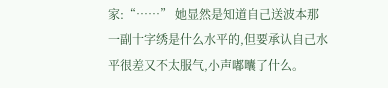家:“……” 她显然是知道自己送波本那一副十字绣是什么水平的,但要承认自己水平很差又不太服气,小声嘟囔了什么。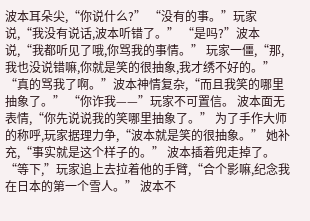波本耳朵尖,“你说什么?” “没有的事。”玩家说,“我没有说话,波本听错了。” “是吗?”波本说,“我都听见了哦,你骂我的事情。” 玩家一僵,“那,我也没说错嘛,你就是笑的很抽象,我才绣不好的。” “真的骂我了啊。”波本神情复杂,“而且我笑的哪里抽象了。” “你诈我——”玩家不可置信。 波本面无表情,“你先说说我的笑哪里抽象了。” 为了手作大师的称呼,玩家据理力争,“波本就是笑的很抽象。” 她补充,“事实就是这个样子的。” 波本插着兜走掉了。 “等下,”玩家追上去拉着他的手臂,“合个影嘛,纪念我在日本的第一个雪人。” 波本不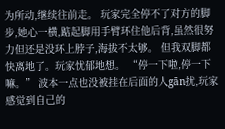为所动,继续往前走。 玩家完全停不了对方的脚步,她心一横,踮起脚用手臂环住他后背,虽然很努力但还是没环上脖子,海拔不太够。 但我双脚都快离地了。玩家忧郁地想。 “停一下啦,停一下嘛。” 波本一点也没被挂在后面的人gān扰,玩家感觉到自己的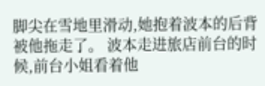脚尖在雪地里滑动,她抱着波本的后背被他拖走了。 波本走进旅店前台的时候,前台小姐看着他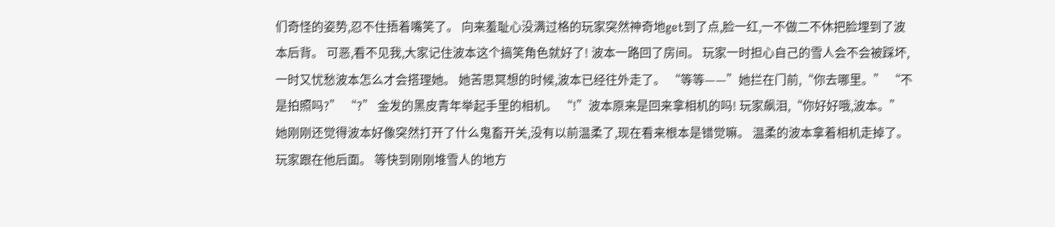们奇怪的姿势,忍不住捂着嘴笑了。 向来羞耻心没满过格的玩家突然神奇地get到了点,脸一红,一不做二不休把脸埋到了波本后背。 可恶,看不见我,大家记住波本这个搞笑角色就好了! 波本一路回了房间。 玩家一时担心自己的雪人会不会被踩坏,一时又忧愁波本怎么才会搭理她。 她苦思冥想的时候,波本已经往外走了。 “等等——”她拦在门前,“你去哪里。” “不是拍照吗?” “?” 金发的黑皮青年举起手里的相机。 “!”波本原来是回来拿相机的吗! 玩家飙泪,“你好好哦,波本。” 她刚刚还觉得波本好像突然打开了什么鬼畜开关,没有以前温柔了,现在看来根本是错觉嘛。 温柔的波本拿着相机走掉了。 玩家跟在他后面。 等快到刚刚堆雪人的地方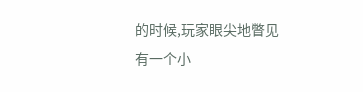的时候,玩家眼尖地瞥见有一个小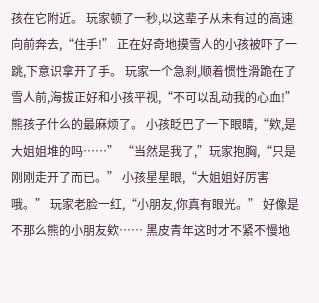孩在它附近。 玩家顿了一秒,以这辈子从未有过的高速向前奔去,“住手!” 正在好奇地摸雪人的小孩被吓了一跳,下意识拿开了手。 玩家一个急刹,顺着惯性滑跪在了雪人前,海拔正好和小孩平视,“不可以乱动我的心血!” 熊孩子什么的最麻烦了。 小孩眨巴了一下眼睛,“欸,是大姐姐堆的吗……” “当然是我了,”玩家抱胸,“只是刚刚走开了而已。” 小孩星星眼,“大姐姐好厉害哦。” 玩家老脸一红,“小朋友,你真有眼光。” 好像是不那么熊的小朋友欸…… 黑皮青年这时才不紧不慢地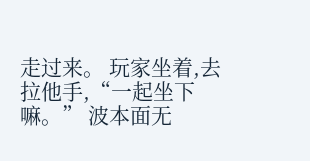走过来。 玩家坐着,去拉他手,“一起坐下嘛。” 波本面无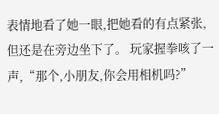表情地看了她一眼,把她看的有点紧张,但还是在旁边坐下了。 玩家握拳咳了一声,“那个,小朋友,你会用相机吗?”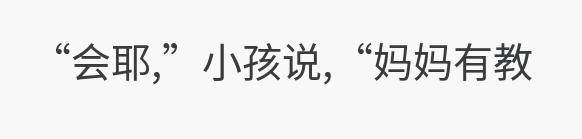“会耶,”小孩说,“妈妈有教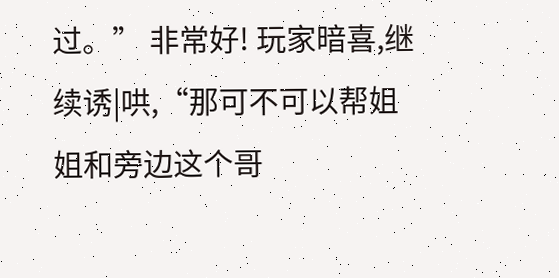过。” 非常好! 玩家暗喜,继续诱|哄,“那可不可以帮姐姐和旁边这个哥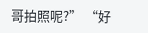哥拍照呢?” “好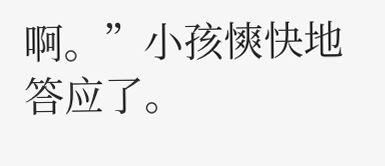啊。”小孩慡快地答应了。